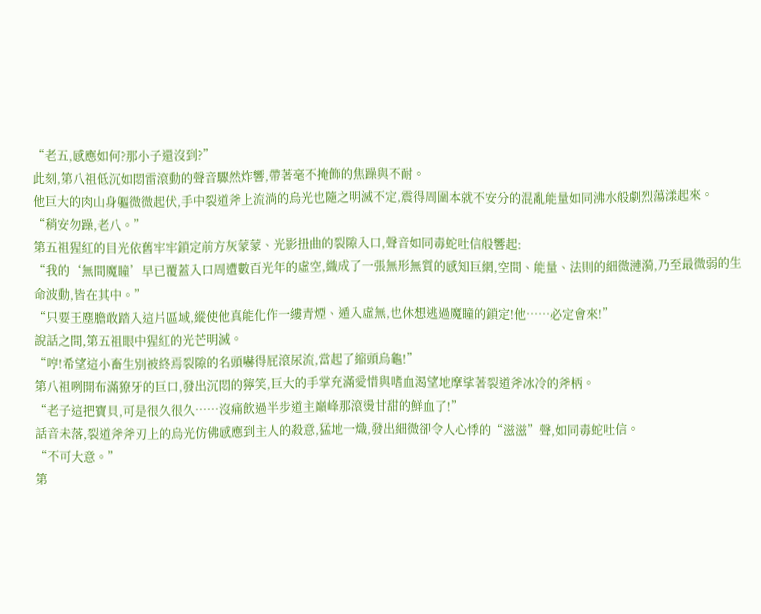“老五,感應如何?那小子還沒到?”
此刻,第八祖低沉如悶雷滾動的聲音驟然炸響,帶著毫不掩飾的焦躁與不耐。
他巨大的肉山身軀微微起伏,手中裂道斧上流淌的烏光也隨之明滅不定,震得周圍本就不安分的混亂能量如同沸水般劇烈蕩漾起來。
“稍安勿躁,老八。”
第五祖猩紅的目光依舊牢牢鎖定前方灰蒙蒙、光影扭曲的裂隙入口,聲音如同毒蛇吐信般響起:
“我的‘無間魔瞳’早已覆蓋入口周遭數百光年的虛空,織成了一張無形無質的感知巨網,空間、能量、法則的細微漣漪,乃至最微弱的生命波動,皆在其中。”
“只要王塵膽敢踏入這片區域,縱使他真能化作一縷青煙、遁入虛無,也休想逃過魔瞳的鎖定!他……必定會來!”
說話之間,第五祖眼中猩紅的光芒明滅。
“哼!希望這小畜生別被終焉裂隙的名頭嚇得屁滾尿流,當起了縮頭烏龜!”
第八祖咧開布滿獠牙的巨口,發出沉悶的獰笑,巨大的手掌充滿愛惜與嗜血渴望地摩挲著裂道斧冰冷的斧柄。
“老子這把寶貝,可是很久很久……沒痛飲過半步道主巔峰那滾燙甘甜的鮮血了!”
話音未落,裂道斧斧刃上的烏光仿佛感應到主人的殺意,猛地一熾,發出細微卻令人心悸的“滋滋”聲,如同毒蛇吐信。
“不可大意。”
第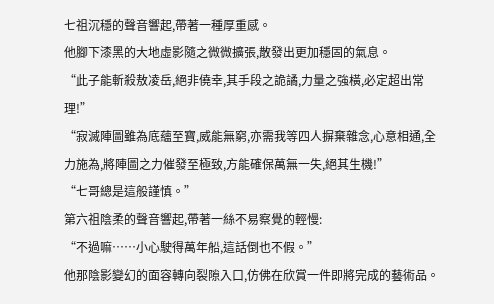七祖沉穩的聲音響起,帶著一種厚重感。
他腳下漆黑的大地虛影隨之微微擴張,散發出更加穩固的氣息。
“此子能斬殺敖凌岳,絕非僥幸,其手段之詭譎,力量之強橫,必定超出常理!”
“寂滅陣圖雖為底蘊至寶,威能無窮,亦需我等四人摒棄雜念,心意相通,全力施為,將陣圖之力催發至極致,方能確保萬無一失,絕其生機!”
“七哥總是這般謹慎。”
第六祖陰柔的聲音響起,帶著一絲不易察覺的輕慢:
“不過嘛……小心駛得萬年船,這話倒也不假。”
他那陰影變幻的面容轉向裂隙入口,仿佛在欣賞一件即將完成的藝術品。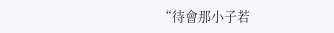“待會那小子若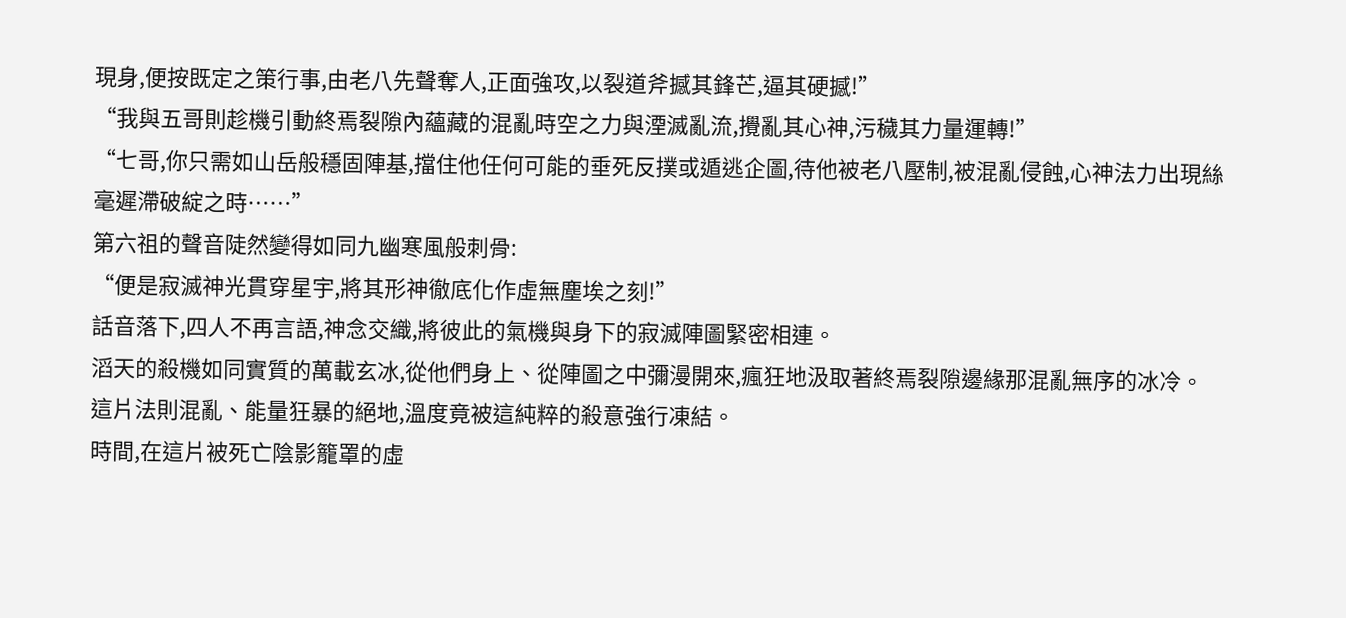現身,便按既定之策行事,由老八先聲奪人,正面強攻,以裂道斧撼其鋒芒,逼其硬撼!”
“我與五哥則趁機引動終焉裂隙內蘊藏的混亂時空之力與湮滅亂流,攪亂其心神,污穢其力量運轉!”
“七哥,你只需如山岳般穩固陣基,擋住他任何可能的垂死反撲或遁逃企圖,待他被老八壓制,被混亂侵蝕,心神法力出現絲毫遲滯破綻之時……”
第六祖的聲音陡然變得如同九幽寒風般刺骨:
“便是寂滅神光貫穿星宇,將其形神徹底化作虛無塵埃之刻!”
話音落下,四人不再言語,神念交織,將彼此的氣機與身下的寂滅陣圖緊密相連。
滔天的殺機如同實質的萬載玄冰,從他們身上、從陣圖之中彌漫開來,瘋狂地汲取著終焉裂隙邊緣那混亂無序的冰冷。
這片法則混亂、能量狂暴的絕地,溫度竟被這純粹的殺意強行凍結。
時間,在這片被死亡陰影籠罩的虛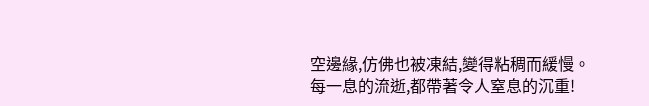空邊緣,仿佛也被凍結,變得粘稠而緩慢。
每一息的流逝,都帶著令人窒息的沉重!